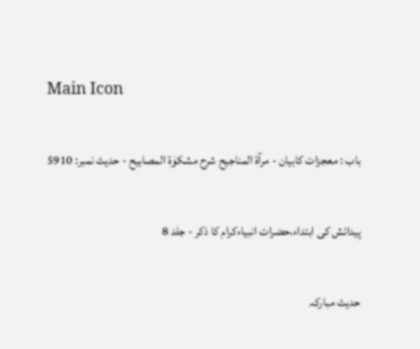Main Icon

باب : معجزات کابیان - مرآۃ المناجیح شرح مشکوٰۃ المصابیح - حدیث نمبر: 5910

پیدائش کی ابتداء،حضرات انبیاءکرام کا ذکر - جلد 8

حدیث مبارکہ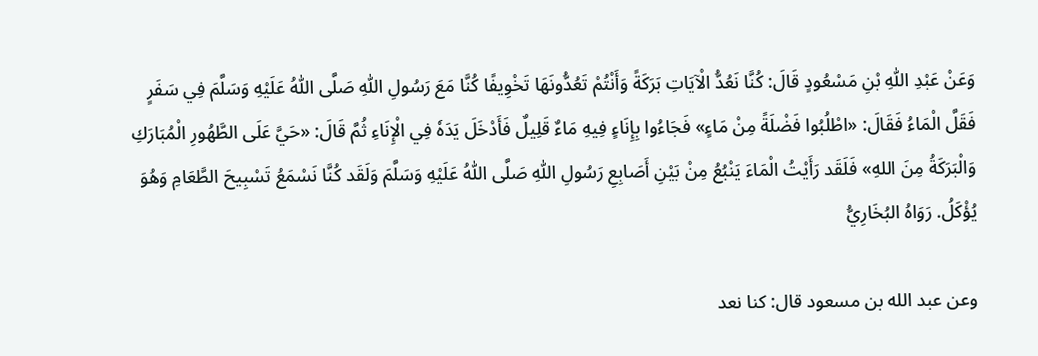وَعَنْ عَبْدِ اللّٰهِ بْنِ مَسْعُودٍ قَالَ: كُنَّا نَعُدُّ الْآيَاتِ بَرَكَةً وَأَنْتُمْ تَعُدُّونَهَا تَخْوِيفًا كُنَّا مَعَ رَسُولِ اللّٰهِ صَلَّى اللّٰهُ عَلَيْهِ وَسَلَّمَ فِي سَفَرٍ فَقَلَّ الْمَاءُ فَقَالَ: «اطْلُبُوا فَضْلَةً مِنْ مَاءٍ» فَجَاءُوا بِإِنَاءٍ فِيهِ مَاءٌ قَلِيلٌ فَأَدْخَلَ يَدَهٗ فِي الْإِنَاءِ ثُمَّ قَالَ: «حَيَّ عَلَى الطَّهُورِ الْمُبَارَكِ وَالْبَرَكَةُ مِنَ اللهِ» فَلَقَد رَأَيْتُ الْمَاءَ يَنْبُعُ مِنْ بَيْنِ أَصَابِعِ رَسُولِ اللّٰهِ صَلَّى اللّٰهُ عَلَيْهِ وَسَلَّمَ وَلَقَد كُنَّا نَسْمَعُ تَسْبِيحَ الطَّعَامِ وَهُوَ يُؤْكَلُ. رَوَاهُ البُخَارِيُّ

وعن عبد الله بن مسعود قال: كنا نعد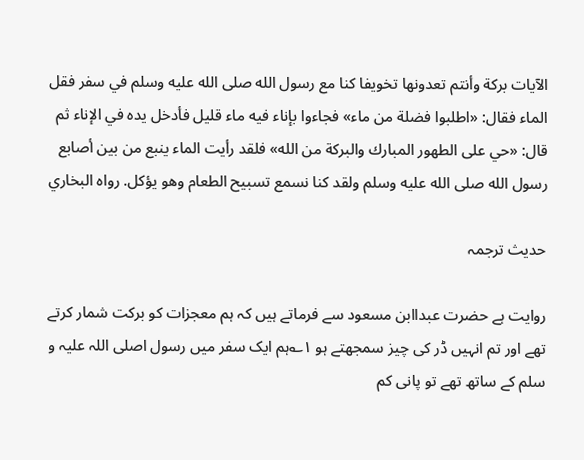الآيات بركة وأنتم تعدونها تخويفا كنا مع رسول الله صلى الله عليه وسلم في سفر فقل الماء فقال: «اطلبوا فضلة من ماء» فجاءوا بإناء فيه ماء قليل فأدخل يده في الإناء ثم قال: «حي على الطهور المبارك والبركة من الله» فلقد رأيت الماء ينبع من بين أصابع رسول الله صلى الله عليه وسلم ولقد كنا نسمع تسبيح الطعام وهو يؤكل. رواه البخاري

حدیث ترجمہ

روایت ہے حضرت عبداابن مسعود سے فرماتے ہیں کہ ہم معجزات کو برکت شمار کرتے تھے اور تم انہیں ڈر کی چیز سمجھتے ہو ۱؎ہم ایک سفر میں رسول اصلی اللہ علیہ و سلم کے ساتھ تھے تو پانی کم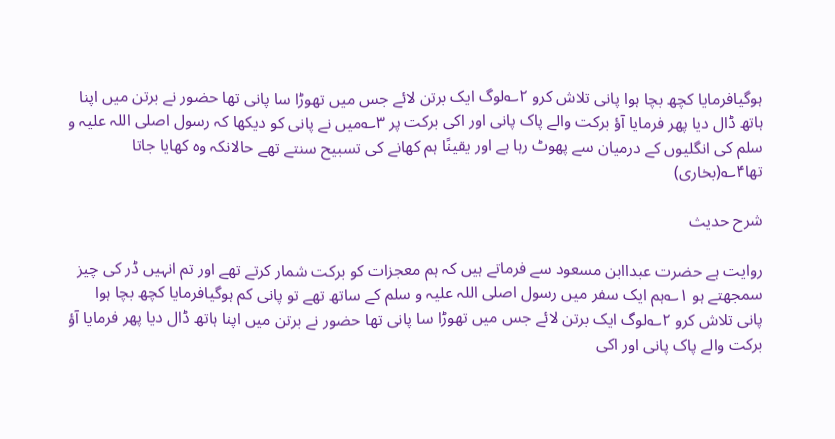ہوگیافرمایا کچھ بچا ہوا پانی تلاش کرو ۲؎لوگ ایک برتن لائے جس میں تھوڑا سا پانی تھا حضور نے برتن میں اپنا ہاتھ ڈال دیا پھر فرمایا آؤ برکت والے پاک پانی اور اکی برکت پر ۳؎میں نے پانی کو دیکھا کہ رسول اصلی اللہ علیہ و سلم کی انگلیوں کے درمیان سے پھوٹ رہا ہے اور یقینًا ہم کھانے کی تسبیح سنتے تھے حالانکہ وہ کھایا جاتا تھا۴؎(بخاری)

شرح حدیث

روایت ہے حضرت عبداابن مسعود سے فرماتے ہیں کہ ہم معجزات کو برکت شمار کرتے تھے اور تم انہیں ڈر کی چیز سمجھتے ہو ۱؎ہم ایک سفر میں رسول اصلی اللہ علیہ و سلم کے ساتھ تھے تو پانی کم ہوگیافرمایا کچھ بچا ہوا پانی تلاش کرو ۲؎لوگ ایک برتن لائے جس میں تھوڑا سا پانی تھا حضور نے برتن میں اپنا ہاتھ ڈال دیا پھر فرمایا آؤ برکت والے پاک پانی اور اکی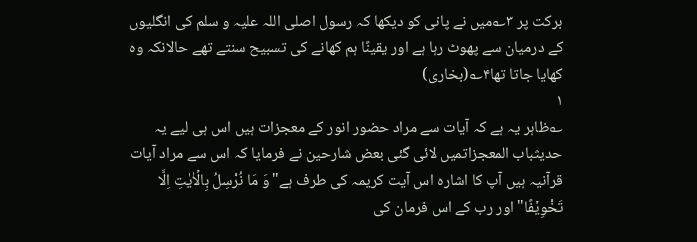برکت پر ۳؎میں نے پانی کو دیکھا کہ رسول اصلی اللہ علیہ و سلم کی انگلیوں کے درمیان سے پھوٹ رہا ہے اور یقینًا ہم کھانے کی تسبیح سنتے تھے حالانکہ وہ کھایا جاتا تھا۴؎(بخاری)
۱
؎ظاہر یہ ہے کہ آیات سے مراد حضور انور کے معجزات ہیں اس ہی لیے یہ حدیثباب المعجزاتمیں لائی گئی بعض شارحین نے فرمایا کہ اس سے مراد آیات قرآنیہ ہیں آپ کا اشارہ اس آیت کریمہ کی طرف ہے"وَ مَا نُرْسِلُ بِالۡاٰیٰتِ اِلَّا تَخْوِیۡفًا"اور رب کے اس فرمان کی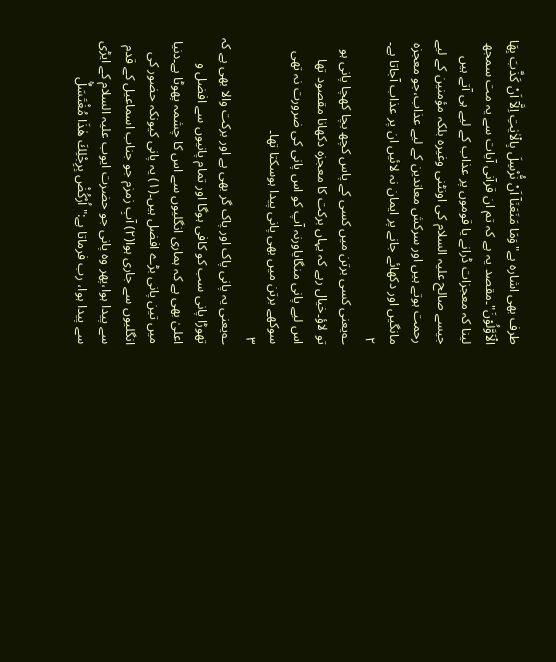طرف بھی اشارہ ہے"وَمَا مَنَعَنَاۤ اَنۡ نُّرْسِلَ بِالۡاٰیٰتِ اِلَّاۤ اَنۡ كَذَّبَ بِھَا الۡاَوَّلُوۡنَ"۔مقصد یہ ہے کہ تم ان قرآنی آیات سے یہ مت سمجھ لینا کہ معجزات ڈرانے یا قوموں پر عذاب کے لیے ہی آتے ہیں جیسے صالح علیہ السلام کی اونٹنی وغیرہ بلکہ مؤمنین کے لیے رحمت ہوتے ہیں اور سرکش معاندین کے لیے عذاب،جو معجزہ مانگیں اور دکھائے جانے پر ایمان نہ لائیں ان پر عذاب آجاتا ہے۔
۲
؎یعنی کسی برتن میں کسی کے پاس کچھ بچا کھچا پانی ہو تو لاؤ۔خیال رہے کہ یہاں برکت کا معجزہ دکھانا مقصود تھا اس لیے پانی منگایاورنہ آپ کو اس پانی کی ضرورت نہ تھی سوکھے برتن میں بھی پانی پیدا ہوسکتا تھا۔
۳
؎یعنی یہ پانی پاک اور پاک گر بھی ہے اور برکت والا بھی ہے کہ تھوڑا پانی سب کو کافی ہوگا اور تمام پانیوں سے افضل و اعلیٰ بھی ہے کہ ہماری انگلیوں سے اس کا چشمہ پھوٹا ہے۔دنیا میں تین پانی بڑے افضل ہیں۔(۱) یہ پانی کیونکہ حضور کی انگلیوں سے جاری ہوا(۲) آبِ زمزم جو جناب اسماعیل کے قدم سے پیدا ہوا،پھر وہ پانی جو حضرت ایوب علیہ السلام کے ایڑی سے پیدا ہوا، رب فرماتا ہے:"اُرْکُضْ بِرِجْلِكَ ھٰذَا مُغْتَسَلٌۢ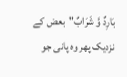بَارِدٌ وَّ شَرَابٌ"بعض کے نزدیک پھر وہ پانی جو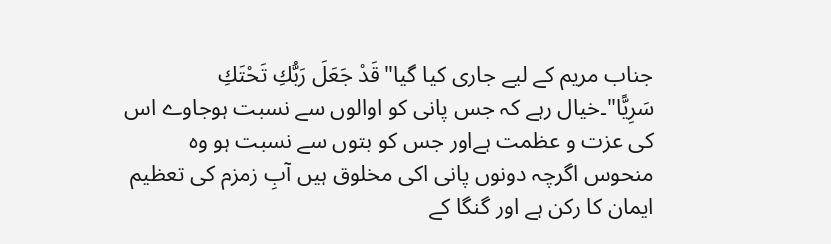جناب مریم کے لیے جاری کیا گیا"قَدْ جَعَلَ رَبُّكِ تَحْتَكِ سَرِیًّا"۔خیال رہے کہ جس پانی کو اوالوں سے نسبت ہوجاوے اس کی عزت و عظمت ہےاور جس کو بتوں سے نسبت ہو وہ منحوس اگرچہ دونوں پانی اکی مخلوق ہیں آبِ زمزم کی تعظیم ایمان کا رکن ہے اور گنگا کے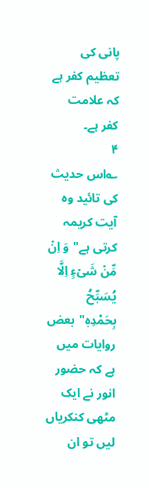پانی کی تعظیم کفر ہے کہ علامت کفر ہے۔
۴
؎اس حدیث کی تائید وہ آیت کریمہ کرتی ہے"وَ اِنۡ مِّنۡ شَیۡءٍ اِلَّا یُسَبِّحُ بِحَمْدِہٖ"بعض روایات میں ہے کہ حضور انور نے ایک مٹھی کنکریاں لیں تو ان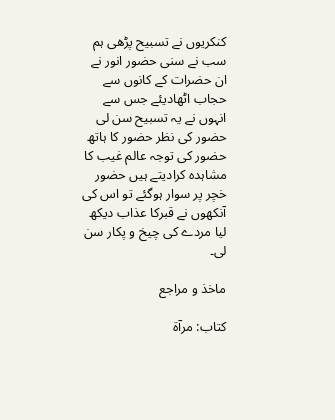کنکریوں نے تسبیح پڑھی ہم سب نے سنی حضور انور نے ان حضرات کے کانوں سے حجاب اٹھادیئے جس سے انہوں نے یہ تسبیح سن لی حضور کی نظر حضور کا ہاتھ حضور کی توجہ عالم غیب کا مشاہدہ کرادیتے ہیں حضور خچر پر سوار ہوگئے تو اس کی آنکھوں نے قبرکا عذاب دیکھ لیا مردے کی چیخ و پکار سن لی۔

ماخذ و مراجع

کتاب: مرآۃ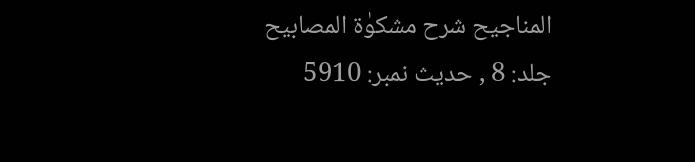المناجیح شرح مشکوٰۃ المصابیح جلد: 8 , حدیث نمبر: 5910